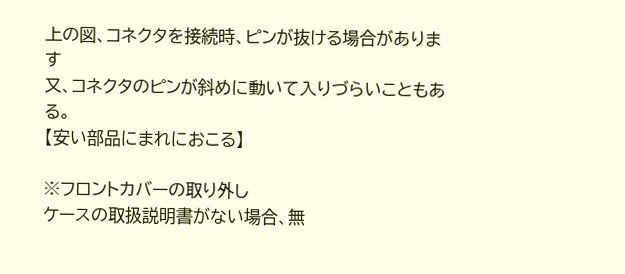上の図、コネクタを接続時、ピンが抜ける場合があります
又、コネクタのピンが斜めに動いて入りづらいこともある。
【安い部品にまれにおこる】

※フロントカバーの取り外し
ケースの取扱説明書がない場合、無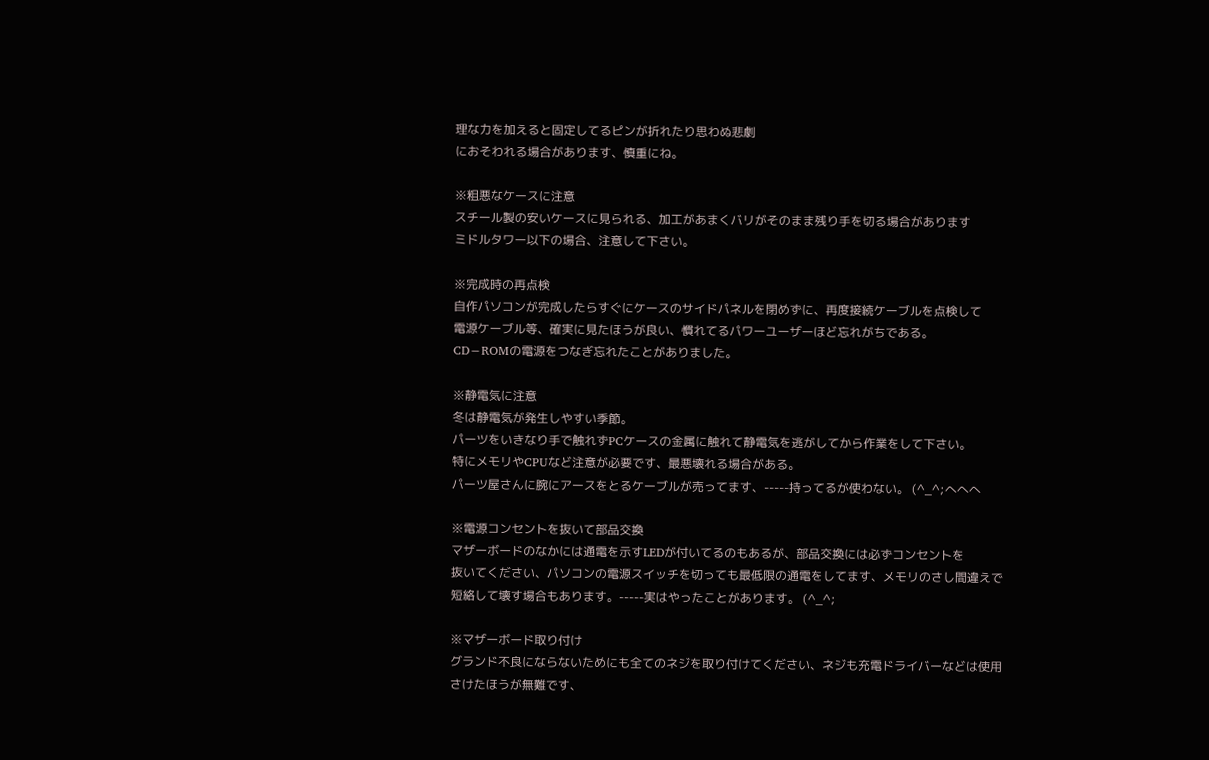理な力を加えると固定してるピンが折れたり思わぬ悲劇
におそわれる場合があります、慎重にね。

※粗悪なケースに注意
スチール製の安いケースに見られる、加工があまくバリがそのまま残り手を切る場合があります
ミドルタワー以下の場合、注意して下さい。

※完成時の再点検
自作パソコンが完成したらすぐにケースのサイドパネルを閉めずに、再度接続ケーブルを点検して
電源ケーブル等、確実に見たほうが良い、慣れてるパワーユーザーほど忘れがちである。
CD−ROMの電源をつなぎ忘れたことがありました。

※静電気に注意
冬は静電気が発生しやすい季節。
パーツをいきなり手で触れずPCケースの金属に触れて静電気を逃がしてから作業をして下さい。
特にメモリやCPUなど注意が必要です、最悪壊れる場合がある。
パーツ屋さんに腕にアースをとるケーブルが売ってます、-----持ってるが使わない。 (^_^;へへへ

※電源コンセントを抜いて部品交換
マザーボードのなかには通電を示すLEDが付いてるのもあるが、部品交換には必ずコンセントを
抜いてください、パソコンの電源スイッチを切っても最低限の通電をしてます、メモリのさし間違えで
短絡して壊す場合もあります。-----実はやったことがあります。 (^_^;

※マザーボード取り付け
グランド不良にならないためにも全てのネジを取り付けてください、ネジも充電ドライバーなどは使用
さけたほうが無難です、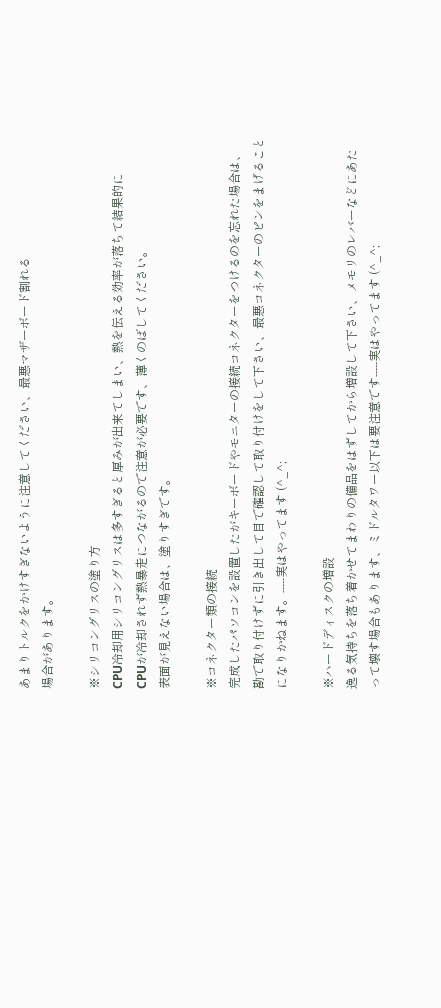あまりトルクをかけすぎないように注意してください、最悪マザーボード割れる
場合があります。

※シリコングリスの塗り方
CPU冷却用シリコングリスは多すぎると厚みが出来てしまい、熱を伝える効率が落ちて結果的に
CPUが冷却されず熱暴走につながるので注意が必要です、薄くのばしてください。
表面が見えない場合は、塗りすぎです。

※コネクター類の接続
完成したパソコンを設置したがキーボードやモニターの接続コネクターをつけるのを忘れた場合は、
勘で取り付けずに引き出して目で確認して取り付けをして下さい、最悪コネクターのピンをまげること
になりかねます。-----実はやってます (^_^;

※ハードディスクの増設
逸る気持ちを落ち着かせてまわりの備品をはずしてから増設して下さい、メモリのレバーなどにあた
って壊す場合もあります、ミドルタワー以下は要注意です-----実はやってます (^_^;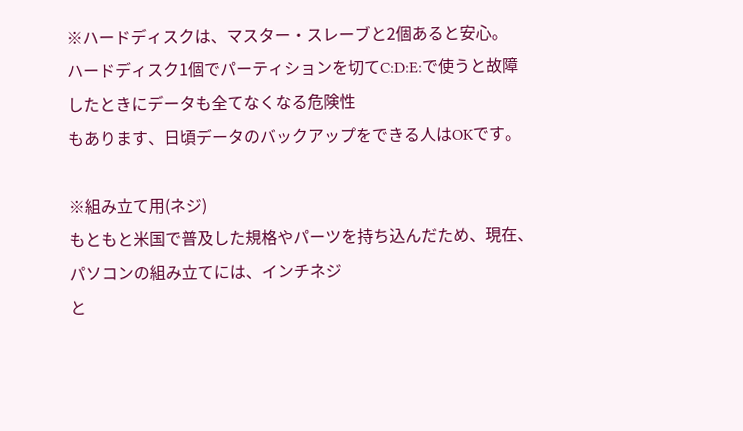※ハードディスクは、マスター・スレーブと2個あると安心。
ハードディスク1個でパーティションを切てC:D:E:で使うと故障したときにデータも全てなくなる危険性
もあります、日頃データのバックアップをできる人はOKです。

※組み立て用(ネジ)
もともと米国で普及した規格やパーツを持ち込んだため、現在、パソコンの組み立てには、インチネジ
と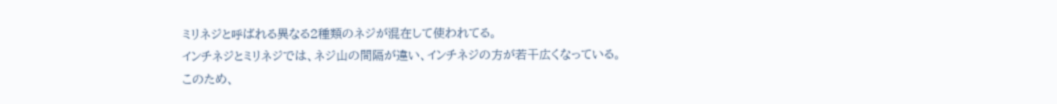ミリネジと呼ばれる異なる2種類のネジが混在して使われてる。
インチネジとミリネジでは、ネジ山の間隔が違い、インチネジの方が若干広くなっている。
このため、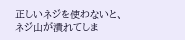正しいネジを使わないと、ネジ山が潰れてしま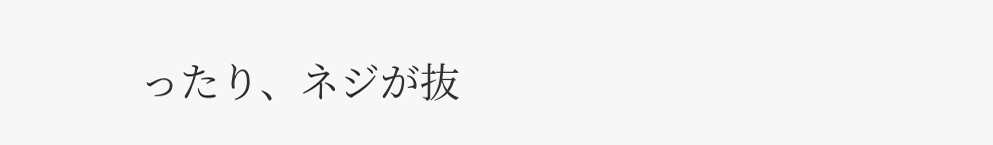ったり、ネジが抜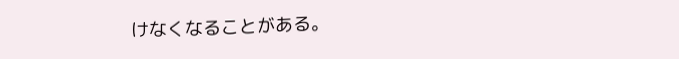けなくなることがある。